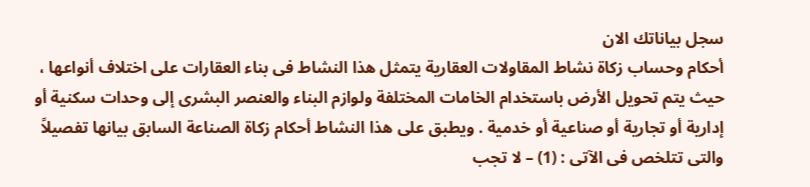سجل بياناتك الان
أحكام وحساب زكاة نشاط المقاولات العقارية يتمثل هذا النشاط فى بناء العقارات على اختلاف أنواعها ، حيث يتم تحويل الأرض باستخدام الخامات المختلفة ولوازم البناء والعنصر البشرى إلى وحدات سكنية أو إدارية أو تجارية أو صناعية أو خدمية . ويطبق على هذا النشاط أحكام زكاة الصناعة السابق بيانها تفصيلاً والتى تتلخص فى الآتى : (1) – لا تجب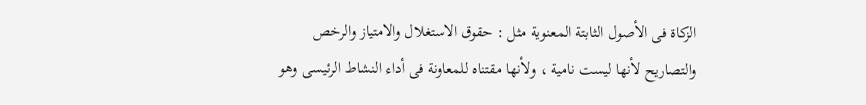الزكاة فى الأصول الثابتة المعنوية مثل : حقوق الاستغلال والامتياز والرخص والتصاريح لأنها ليست نامية ، ولأنها مقتناه للمعاونة فى أداء النشاط الرئيسى وهو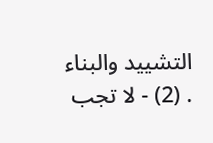التشييد والبناء . (2) - لا تجب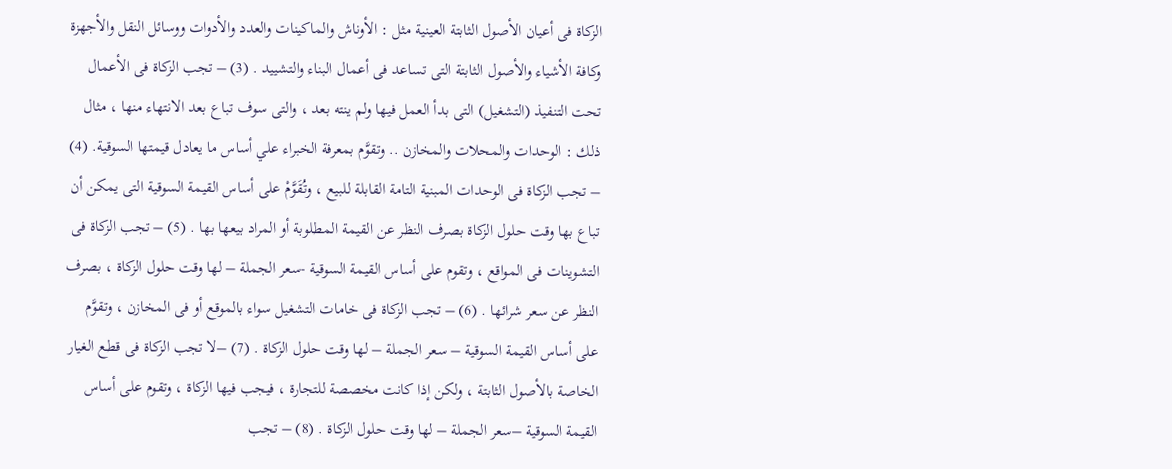الزكاة فى أعيان الأصول الثابتة العينية مثل : الأوناش والماكينات والعدد والأدوات ووسائل النقل والأجهزة وكافة الأشياء والأصول الثابتة التى تساعد فى أعمال البناء والتشييد . (3) – تجب الزكاة فى الأعمال تحت التنفيذ (التشغيل) التى بدأ العمل فيها ولم ينته بعد ، والتى سوف تباع بعد الانتهاء منها ، مثال ذلك : الوحدات والمحلات والمخازن .. وتقوَّم بمعرفة الخبراء علي أساس ما يعادل قيمتها السوقية. (4) – تجب الزكاة فى الوحدات المبنية التامة القابلة للبيع ، وتُقَوَّمْ على أساس القيمة السوقية التى يمكن أن تباع بها وقت حلول الزكاة بصرف النظر عن القيمة المطلوبة أو المراد بيعها بها . (5) – تجب الزكاة فى التشوينات فى المواقع ، وتقوم على أساس القيمة السوقية -سعر الجملة – لها وقت حلول الزكاة ، بصرف النظر عن سعر شرائها . (6) – تجب الزكاة فى خامات التشغيل سواء بالموقع أو فى المخازن ، وتقوَّم على أساس القيمة السوقية – سعر الجملة – لها وقت حلول الزكاة . (7) –لا تجب الزكاة فى قطع الغيار الخاصة بالأصول الثابتة ، ولكن إذا كانت مخصصة للتجارة ، فيجب فيها الزكاة ، وتقوم على أساس القيمة السوقية –سعر الجملة – لها وقت حلول الزكاة . (8) – تجب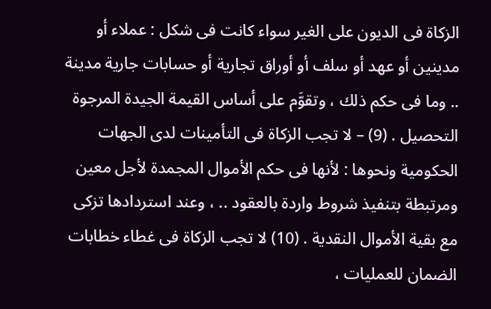الزكاة فى الديون على الغير سواء كانت فى شكل : عملاء أو مدينين أو عهد أو سلف أو أوراق تجارية أو حسابات جارية مدينة .. وما فى حكم ذلك ، وتقوَّم على أساس القيمة الجيدة المرجوة التحصيل . (9) – لا تجب الزكاة فى التأمينات لدى الجهات الحكومية ونحوها : لأنها فى حكم الأموال المجمدة لأجل معين ومرتبطة بتنفيذ شروط واردة بالعقود .. ، وعند استردادها تزكى مع بقية الأموال النقدية . (10) لا تجب الزكاة فى غطاء خطابات الضمان للعمليات ،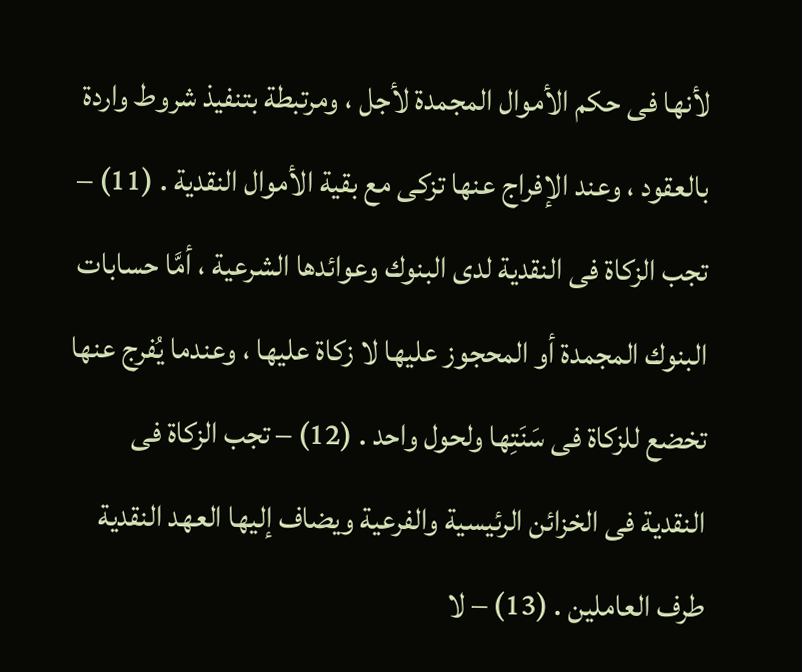لأنها فى حكم الأموال المجمدة لأجل ، ومرتبطة بتنفيذ شروط واردة بالعقود ، وعند الإفراج عنها تزكى مع بقية الأموال النقدية . (11) – تجب الزكاة فى النقدية لدى البنوك وعوائدها الشرعية ، أمَّا حسابات البنوك المجمدة أو المحجوز عليها لا زكاة عليها ، وعندما يُفرج عنها تخضع للزكاة فى سَنَتِها ولحول واحد . (12) – تجب الزكاة فى النقدية فى الخزائن الرئيسية والفرعية ويضاف إليها العهد النقدية طرف العاملين . (13) – لا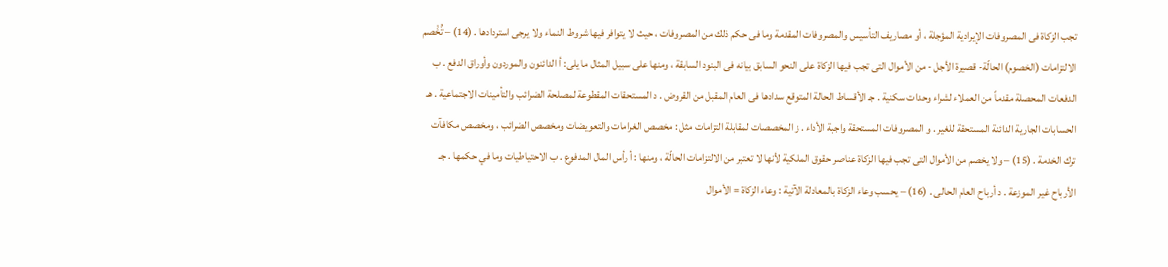تجب الزكاة فى المصروفات الإيرادية المؤجلة ، أو مصاريف التأسيس والمصروفات المقدمة وما فى حكم ذلك من المصروفات ، حيث لا يتوافر فيها شروط النماء ولا يرجى استردادها . (14) – تَُخَْصم الالتزامات (الخصوم) الحالّة- قصيرة الأجل - من الأموال التى تجب فيها الزكاة على النحو السابق بيانه فى البنود السابقة ، ومنها على سبيل المثال ما يلى: أ الدائنون والموردون وأوراق الدفع . ب الدفعات المحصلة مقدماً من العملاء لشراء وحدات سكنية . جـ الأقساط الحالة المتوقع سدادها فى العام المقبل من القروض . د المستحقات المقطوعة لمصلحة الضرائب والتأمينات الاجتماعية . هـ الحسابات الجارية الدائنة المستحقة للغير . و المصروفات المستحقة واجبة الأداء . ز المخصصات لمقابلة التزامات مثل : مخصص الغرامات والتعويضات ومخصص الضرائب ، ومخصص مكافآت ترك الخدمة . (15) – ولا يخصم من الأموال التى تجب فيها الزكاة عناصر حقوق الملكية لأنها لا تعتبر من الالتزامات الحالّة ، ومنها : أ رأس المال المدفوع . ب الاحتياطيات وما في حكمها . جـ الأرباح غير الموزعة . د أرباح العام الحالى . (16) – يحسب وعاء الزكاة بالمعادلة الآتية : وعاء الزكاة = الأموال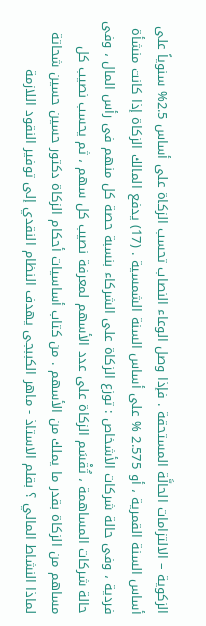الزكوية – الالتزامات الحالَّة المستحقة . فإذا وصل الوعاء النصاب تحسب الزكاة على أساس 2.5% سنوياً على أساس السنة القمرية ، أو 2.575 % على أساس السنة الشمسية . (17) يدفع المالك الزكاة إذا كانت منشأة فردية ، وفى حالة شركات الأشخاص : توزع الزكاة على الشركاء بنسبة حصة كل منهم فى رأس المال ، وفى حالة شركات المساهمة ، تُقْسَم الزكاة على عدد الأسهم لمعرفة نصيب كل سهم ، ثم يحسب نصيب كل مساهم من الزكاة بقدر ما يملك من الأسهم . من كتاب أساسيات أحكام الزكاة دكتور حسين حسين شحاتة
لماذا النشاط المالي ؟ بقلم الاستاذ - ماهر الكببجى يهدف النظام النقدي إلى توفير النقود اللازمة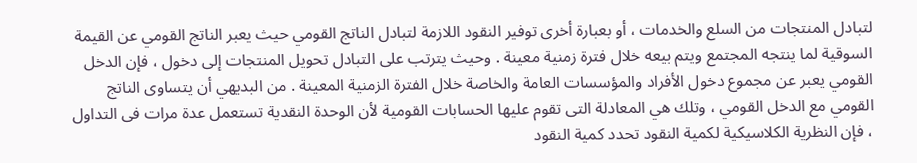لتبادل المنتجات من السلع والخدمات ، أو بعبارة أخرى توفير النقود اللازمة لتبادل الناتج القومي حيث يعبر الناتج القومي عن القيمة السوقية لما ينتجه المجتمع ويتم بيعه خلال فترة زمنية معينة . وحيث يترتب على التبادل تحويل المنتجات إلى دخول ، فإن الدخل القومي يعبر عن مجموع دخول الأفراد والمؤسسات العامة والخاصة خلال الفترة الزمنية المعينة . من البديهي أن يتساوى الناتج القومي مع الدخل القومي ، وتلك هي المعادلة التى تقوم عليها الحسابات القومية لأن الوحدة النقدية تستعمل عدة مرات فى التداول ، فإن النظرية الكلاسيكية لكمية النقود تحدد كمية النقود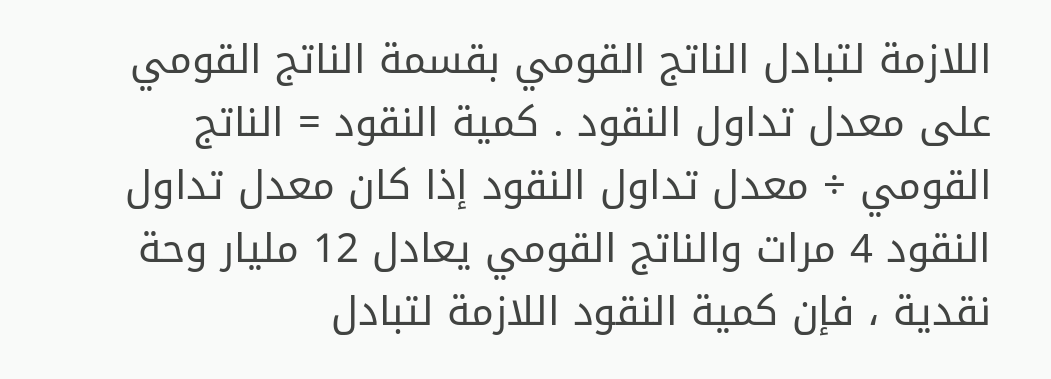اللازمة لتبادل الناتج القومي بقسمة الناتج القومي على معدل تداول النقود . كمية النقود = الناتج القومي ÷ معدل تداول النقود إذا كان معدل تداول النقود 4 مرات والناتج القومي يعادل 12 مليار وحة نقدية ، فإن كمية النقود اللازمة لتبادل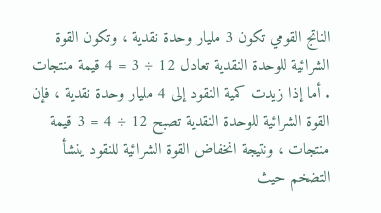الناتج القومي تكون 3 مليار وحدة نقدية ، وتكون القوة الشرائية للوحدة النقدية تعادل 12 ÷ 3 = 4 قيمة منتجات . أما إذا زيدت كمية النقود إلى 4 مليار وحدة نقدية ، فإن القوة الشرائية للوحدة النقدية تصبح 12 ÷ 4 = 3 قيمة منتجات ، ونتيجة انخفاض القوة الشرائية للنقود ينشأ التضخم حيث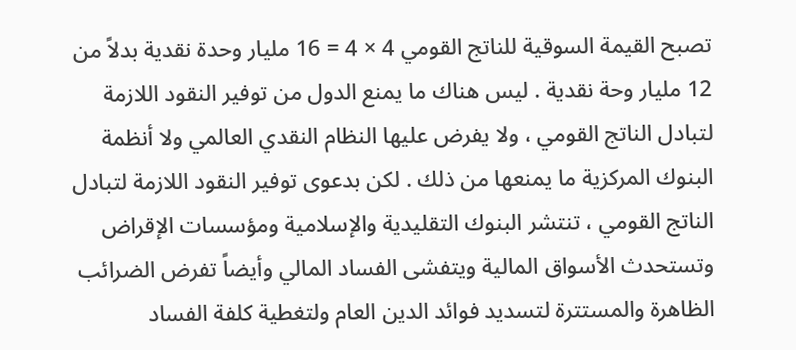تصبح القيمة السوقية للناتج القومي 4 × 4 = 16 مليار وحدة نقدية بدلاً من 12 مليار وحة نقدية . ليس هناك ما يمنع الدول من توفير النقود اللازمة لتبادل الناتج القومي ، ولا يفرض عليها النظام النقدي العالمي ولا أنظمة البنوك المركزية ما يمنعها من ذلك . لكن بدعوى توفير النقود اللازمة لتبادل الناتج القومي ، تنتشر البنوك التقليدية والإسلامية ومؤسسات الإقراض وتستحدث الأسواق المالية ويتفشى الفساد المالي وأيضاً تفرض الضرائب الظاهرة والمستترة لتسديد فوائد الدين العام ولتغطية كلفة الفساد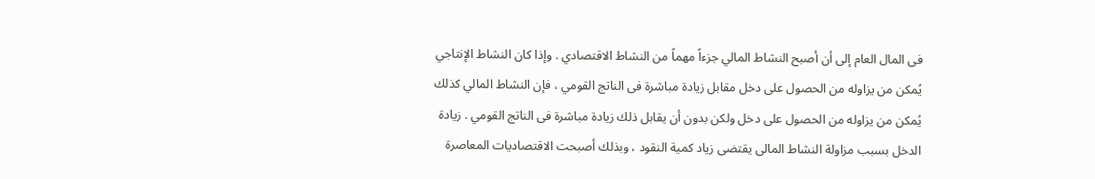فى المال العام إلى أن أصبح النشاط المالي جزءاً مهماً من النشاط الاقتصادي . وإذا كان النشاط الإنتاجي يُمكن من يزاوله من الحصول على دخل مقابل زيادة مباشرة فى الناتج القومي ، فإن النشاط المالي كذلك يُمكن من يزاوله من الحصول على دخل ولكن بدون أن يقابل ذلك زيادة مباشرة فى الناتج القومي . زيادة الدخل بسبب مزاولة النشاط المالى يقتضى زياد كمية النقود ، وبذلك أصبحت الاقتصاديات المعاصرة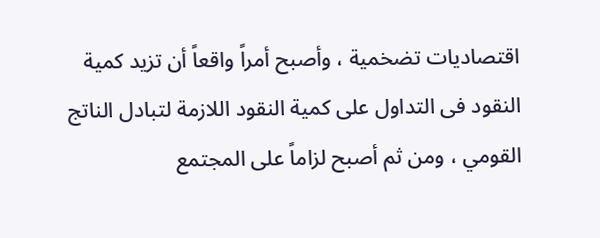اقتصاديات تضخمية ، وأصبح أمراً واقعاً أن تزيد كمية النقود فى التداول على كمية النقود اللازمة لتبادل الناتج القومي ، ومن ثم أصبح لزاماً على المجتمع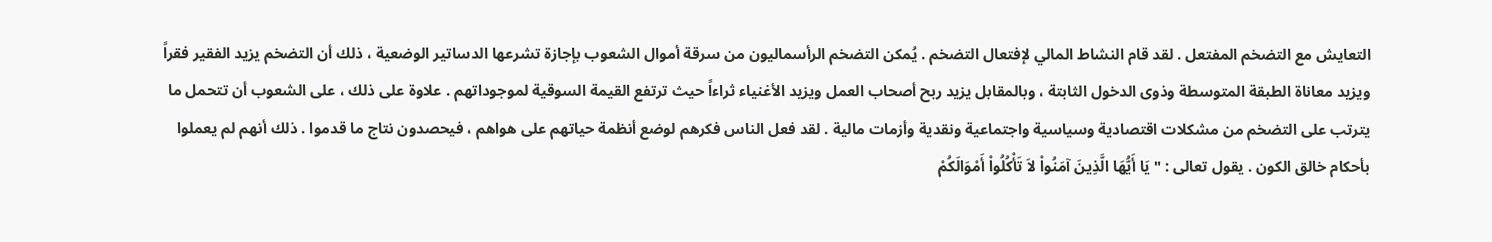التعايش مع التضخم المفتعل . لقد قام النشاط المالي لإفتعال التضخم . يُمكن التضخم الرأسماليون من سرقة أموال الشعوب بإجازة تشرعها الدساتير الوضعية ، ذلك أن التضخم يزيد الفقير فقراً ويزيد معاناة الطبقة المتوسطة وذوى الدخول الثابتة ، وبالمقابل يزيد ربح أصحاب العمل ويزيد الأغنياء ثراءاً حيث ترتفع القيمة السوقية لموجوداتهم . علاوة على ذلك ، على الشعوب أن تتحمل ما يترتب على التضخم من مشكلات اقتصادية وسياسية واجتماعية ونقدية وأزمات مالية . لقد فعل الناس فكرهم لوضع أنظمة حياتهم على هواهم ، فيحصدون نتاج ما قدموا . ذلك أنهم لم يعملوا بأحكام خالق الكون . يقول تعالى : " يَا أَيُّهَا الَّذِينَ آمَنُواْ لاَ تَأْكُلُواْ أَمْوَالَكُمْ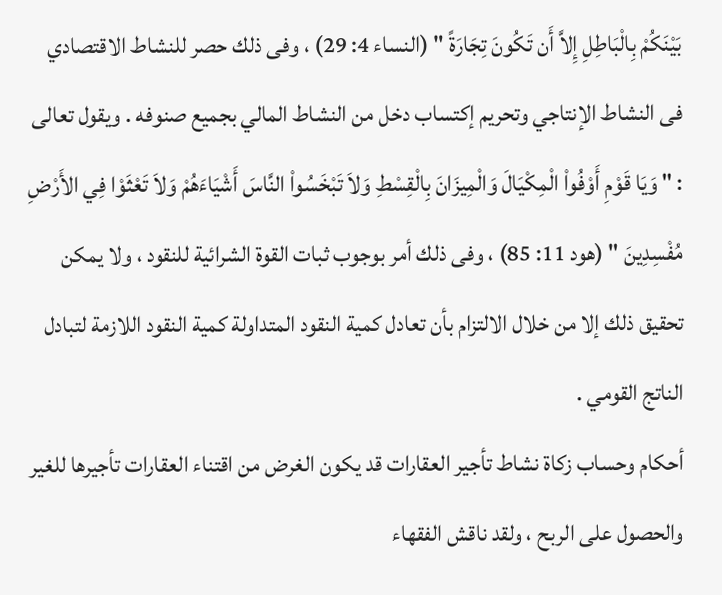بَيْنَكُمْ بِالْبَاطِلِ إِلاَّ أَن تَكُونَ تِجَارَةً " (النساء 4: 29) ، وفى ذلك حصر للنشاط الاقتصادي فى النشاط الإنتاجي وتحريم إكتساب دخل من النشاط المالي بجميع صنوفه . ويقول تعالى : " وَيَا قَوْمِ أَوْفُواْ الْمِكْيَالَ وَالْمِيزَانَ بِالْقِسْطِ وَلاَ تَبْخَسُواْ النَّاسَ أَشْيَاءَهُمْ وَلاَ تَعْثَوْا فِي الأَرْضِ مُفْسِدِينَ " (هود 11: 85) ، وفى ذلك أمر بوجوب ثبات القوة الشرائية للنقود ، ولا يمكن تحقيق ذلك إلا من خلال الالتزام بأن تعادل كمية النقود المتداولة كمية النقود اللازمة لتبادل الناتج القومي .
أحكام وحساب زكاة نشاط تأجير العقارات قد يكون الغرض من اقتناء العقارات تأجيرها للغير والحصول على الربح ، ولقد ناقش الفقهاء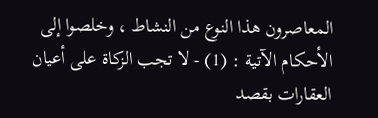المعاصرون هذا النوع من النشاط ، وخلصوا إلى الأحكام الآتية : (1) - لا تجب الزكاة على أعيان العقارات بقصد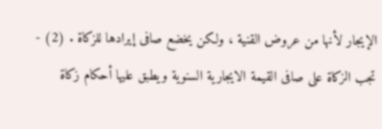الإيجار لأنها من عروض القنية ، ولكن يخضع صافى إيرادها للزكاة . (2) - تجب الزكاة على صافى القيمة الايجارية السنوية ويطبق عليها أحكام زكاة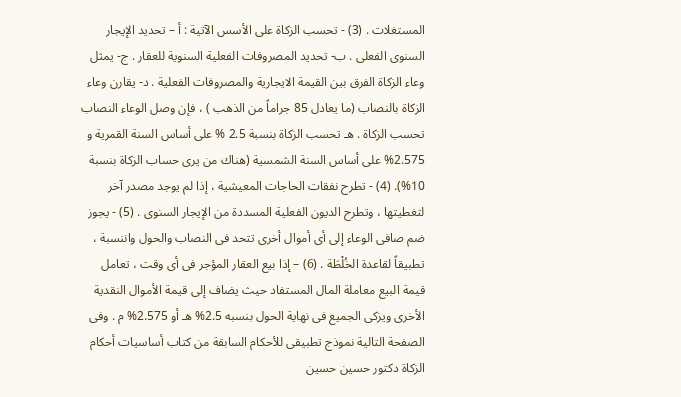المستغلات . (3) - تحسب الزكاة على الأسس الآتية : أ – تحديد الإيجار السنوى الفعلى . ب- تحديد المصروفات الفعلية السنوية للعقار . ج- يمثل وعاء الزكاة الفرق بين القيمة الايجارية والمصروفات الفعلية . د- يقارن وعاء الزكاة بالنصاب (ما يعادل 85 جراماً من الذهب ) ، فإن وصل الوعاء النصاب تحسب الزكاة . هـ تحسب الزكاة بنسبة 2.5 % على أساس السنة القمرية و 2.575% على أساس السنة الشمسية (هناك من يرى حساب الزكاة بنسبة 10%). (4) - تطرح نفقات الحاجات المعيشية ، إذا لم يوجد مصدر آخر لتغطيتها ، وتطرح الديون الفعلية المسددة من الإيجار السنوى . (5) - يجوز ضم صافى الوعاء إلى أى أموال أخرى تتحد فى النصاب والحول واننسبة ، تطبيقاً لقاعدة الخُلْطَة . (6) – إذا بيع العقار المؤجر فى أى وقت ، تعامل قيمة البيع معاملة المال المستفاد حيث يضاف إلى قيمة الأموال النقدية الأخرى ويزكى الجميع فى نهاية الحول بنسبه 2.5% هـ أو 2.575% م . وفى الصفحة التالية نموذج تطبيقى للأحكام السابقة من كتاب أساسيات أحكام الزكاة دكتور حسين حسين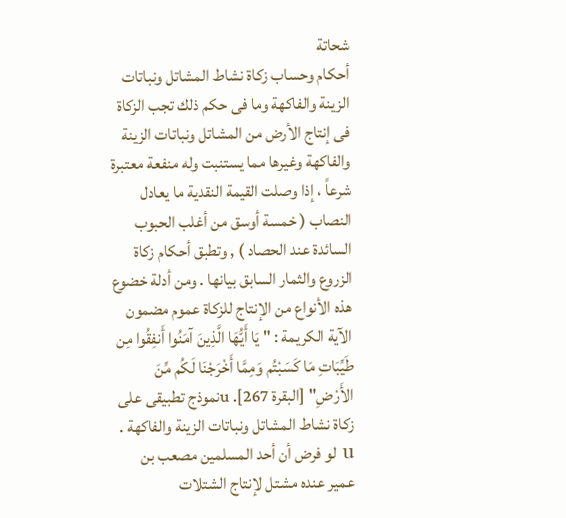شحاتة
أحكام وحساب زكاة نشاط المشاتل ونباتات الزينة والفاكهة وما فى حكم ذلك تجب الزكاة فى إنتاج الأرض من المشاتل ونباتات الزينة والفاكهة وغيرها مما يستنبت وله منفعة معتبرة شرعاً ، إذا وصلت القيمة النقدية ما يعادل النصاب ( خمسة أوسق من أغلب الحبوب السائدة عند الحصاد ) , وتطبق أحكام زكاة الزروع والثمار السابق بيانها . ومن أدلة خضوع هذه الأنواع من الإنتاج للزكاة عموم مضمون الآية الكريمة : " يَا أَيُّهَا الَّذِينَ آمَنُوا أَنفِقُوا مِن طَيِّبَاتِ مَا كَسَبْتُم وَمِمَّا أَخْرَجْنَا لَكُم مِّنَ الأَرْضِ" [البقرة 267]. uنموذج تطبيقى على زكاة نشاط المشاتل ونباتات الزينة والفاكهة . u لو فرض أن أحد المسلمين مصعب بن عمير عنده مشتل لإنتاج الشتلات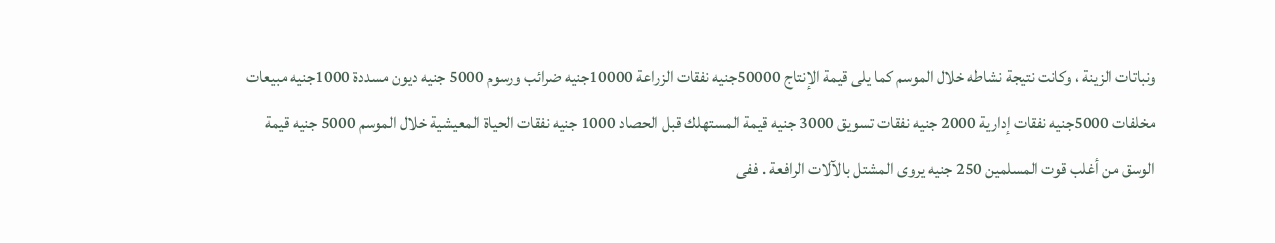ونباتات الزينة ، وكانت نتيجة نشاطه خلال الموسم كما يلى قيمة الإنتاج 50000جنيه نفقات الزراعة 10000جنيه ضرائب ورسوم 5000 جنيه ديون مسددة 1000جنيه مبيعات مخلفات 5000جنيه نفقات إدارية 2000 جنيه نفقات تسويق 3000 جنيه قيمة المستهلك قبل الحصاد 1000 جنيه نفقات الحياة المعيشية خلال الموسم 5000 جنيه قيمة الوسق من أغلب قوت المسلمين 250 جنيه يروى المشتل بالآلات الرافعة . ففى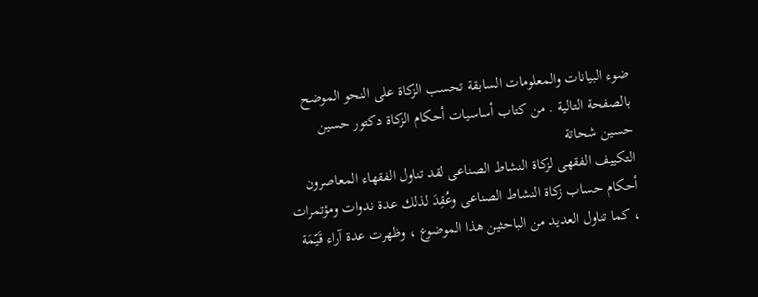ضوء البيانات والمعلومات السابقة تحسب الزكاة على النحو الموضح بالصفحة التالية . من كتاب أساسيات أحكام الزكاة دكتور حسين حسين شحاتة
التكييف الفقهى لزكاة النشاط الصناعى لقد تناول الفقهاء المعاصرون أحكام حساب زكاة النشاط الصناعى وعُقِدَ لذلك عدة ندوات ومؤتمرات ، كما تناول العديد من الباحثين هذا الموضوع ، وظهرت عدة آراء قَيّمَة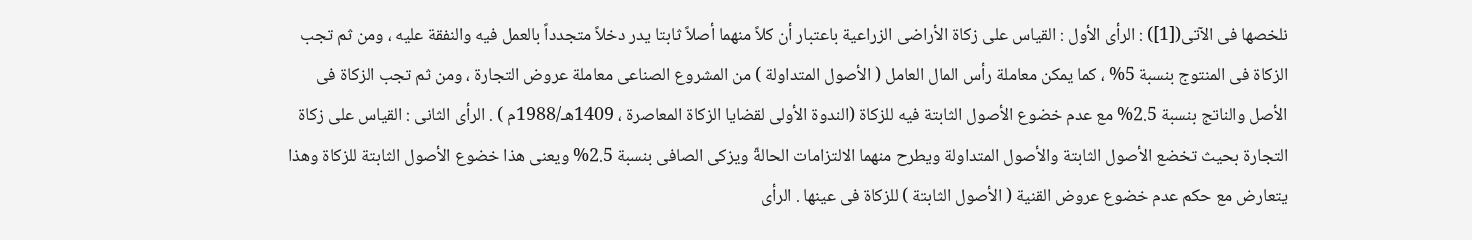نلخصها فى الآتى([1]) : الرأى الأول : القياس على زكاة الأراضى الزراعية باعتبار أن كلاً منهما أصلاً ثابتا يدر دخلاً متجدداً بالعمل فيه والنفقة عليه ، ومن ثم تجب الزكاة فى المنتوج بنسبة 5% ، كما يمكن معاملة رأس المال العامل ( الأصول المتداولة ) من المشروع الصناعى معاملة عروض التجارة ، ومن ثم تجب الزكاة فى الأصل والناتج بنسبة 2.5% مع عدم خضوع الأصول الثابتة فيه للزكاة (الندوة الأولى لقضايا الزكاة المعاصرة ، 1409هـ/1988م ) . الرأى الثانى : القياس على زكاة التجارة بحيث تخضع الأصول الثابتة والأصول المتداولة ويطرح منهما الالتزامات الحالةّ ويزكى الصافى بنسبة 2.5% ويعنى هذا خضوع الأصول الثابتة للزكاة وهذا يتعارض مع حكم عدم خضوع عروض القنية ( الأصول الثابتة ) للزكاة فى عينها . الرأى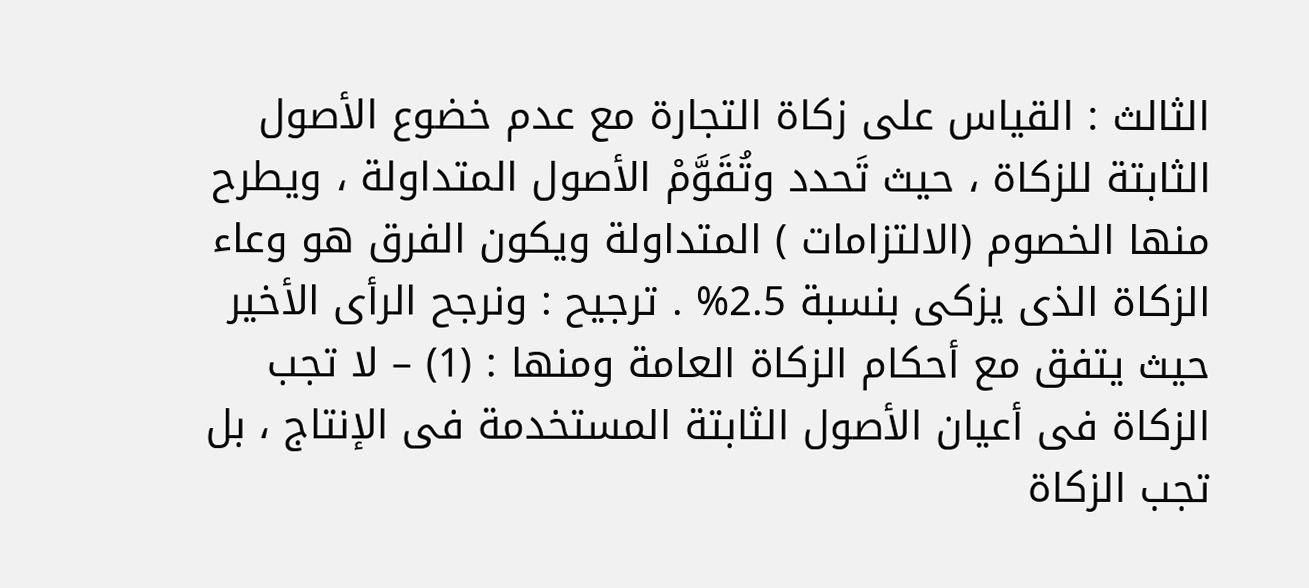الثالث : القياس على زكاة التجارة مع عدم خضوع الأصول الثابتة للزكاة ، حيث تَحدد وتُقَوَّمْ الأصول المتداولة ، ويطرح منها الخصوم (الالتزامات ) المتداولة ويكون الفرق هو وعاء الزكاة الذى يزكى بنسبة 2.5% . ترجيح : ونرجح الرأى الأخير حيث يتفق مع أحكام الزكاة العامة ومنها : (1) – لا تجب الزكاة فى أعيان الأصول الثابتة المستخدمة فى الإنتاج ، بل تجب الزكاة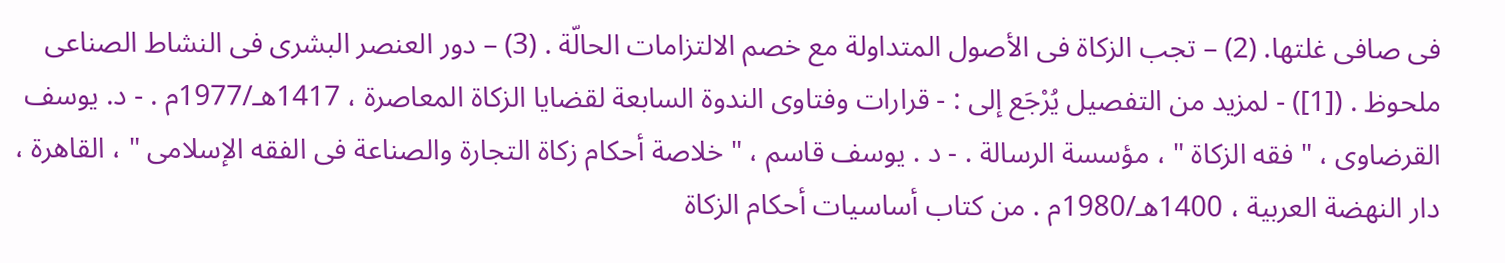فى صافى غلتها. (2) – تجب الزكاة فى الأصول المتداولة مع خصم الالتزامات الحالّة . (3) – دور العنصر البشرى فى النشاط الصناعى ملحوظ . ([1]) - لمزيد من التفصيل يُرْجَع إلى : - قرارات وفتاوى الندوة السابعة لقضايا الزكاة المعاصرة ، 1417هـ/1977م . - د. يوسف القرضاوى ، " فقه الزكاة " ، مؤسسة الرسالة . - د . يوسف قاسم ، " خلاصة أحكام زكاة التجارة والصناعة فى الفقه الإسلامى " ، القاهرة ، دار النهضة العربية ، 1400هـ/1980م . من كتاب أساسيات أحكام الزكاة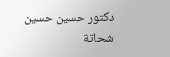دكتور حسين حسين شحاتة